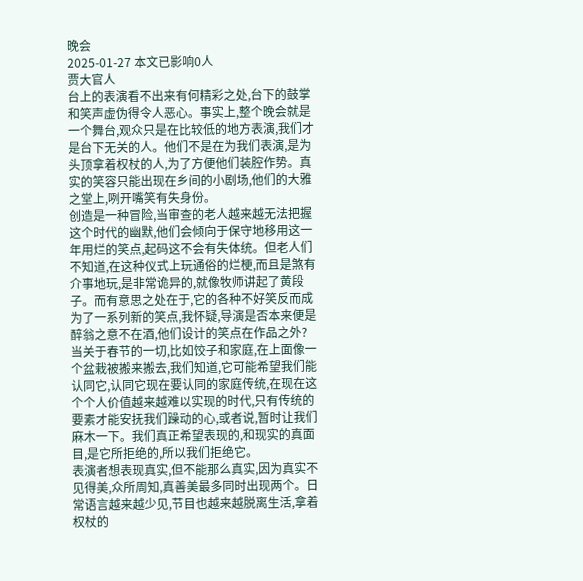晚会
2025-01-27 本文已影响0人
贾大官人
台上的表演看不出来有何精彩之处,台下的鼓掌和笑声虚伪得令人恶心。事实上,整个晚会就是一个舞台,观众只是在比较低的地方表演,我们才是台下无关的人。他们不是在为我们表演,是为头顶拿着权杖的人,为了方便他们装腔作势。真实的笑容只能出现在乡间的小剧场,他们的大雅之堂上,咧开嘴笑有失身份。
创造是一种冒险,当审查的老人越来越无法把握这个时代的幽默,他们会倾向于保守地移用这一年用烂的笑点,起码这不会有失体统。但老人们不知道,在这种仪式上玩通俗的烂梗,而且是煞有介事地玩,是非常诡异的,就像牧师讲起了黄段子。而有意思之处在于,它的各种不好笑反而成为了一系列新的笑点,我怀疑,导演是否本来便是醉翁之意不在酒,他们设计的笑点在作品之外?
当关于春节的一切,比如饺子和家庭,在上面像一个盆栽被搬来搬去,我们知道,它可能希望我们能认同它,认同它现在要认同的家庭传统,在现在这个个人价值越来越难以实现的时代,只有传统的要素才能安抚我们躁动的心,或者说,暂时让我们麻木一下。我们真正希望表现的,和现实的真面目,是它所拒绝的,所以我们拒绝它。
表演者想表现真实,但不能那么真实,因为真实不见得美,众所周知,真善美最多同时出现两个。日常语言越来越少见,节目也越来越脱离生活,拿着权杖的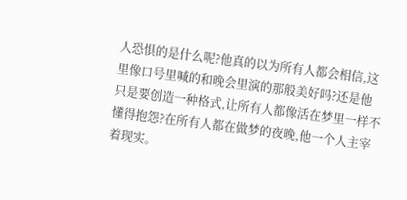人恐惧的是什么呢?他真的以为所有人都会相信,这里像口号里喊的和晚会里演的那般美好吗?还是他只是要创造一种格式,让所有人都像活在梦里一样不懂得抱怨?在所有人都在做梦的夜晚,他一个人主宰着现实。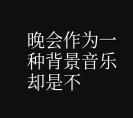晚会作为一种背景音乐却是不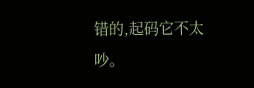错的,起码它不太吵。